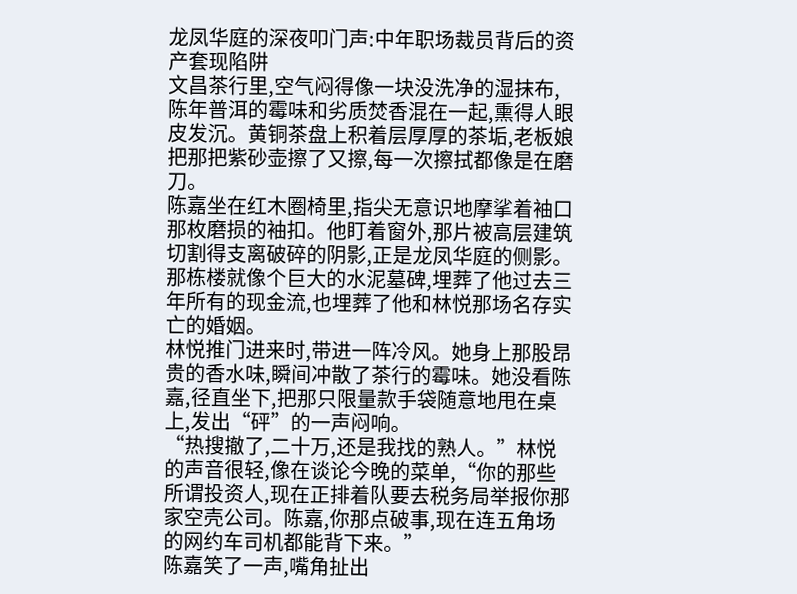龙凤华庭的深夜叩门声:中年职场裁员背后的资产套现陷阱
文昌茶行里,空气闷得像一块没洗净的湿抹布,陈年普洱的霉味和劣质焚香混在一起,熏得人眼皮发沉。黄铜茶盘上积着层厚厚的茶垢,老板娘把那把紫砂壶擦了又擦,每一次擦拭都像是在磨刀。
陈嘉坐在红木圈椅里,指尖无意识地摩挲着袖口那枚磨损的袖扣。他盯着窗外,那片被高层建筑切割得支离破碎的阴影,正是龙凤华庭的侧影。那栋楼就像个巨大的水泥墓碑,埋葬了他过去三年所有的现金流,也埋葬了他和林悦那场名存实亡的婚姻。
林悦推门进来时,带进一阵冷风。她身上那股昂贵的香水味,瞬间冲散了茶行的霉味。她没看陈嘉,径直坐下,把那只限量款手袋随意地甩在桌上,发出“砰”的一声闷响。
“热搜撤了,二十万,还是我找的熟人。”林悦的声音很轻,像在谈论今晚的菜单,“你的那些所谓投资人,现在正排着队要去税务局举报你那家空壳公司。陈嘉,你那点破事,现在连五角场的网约车司机都能背下来。”
陈嘉笑了一声,嘴角扯出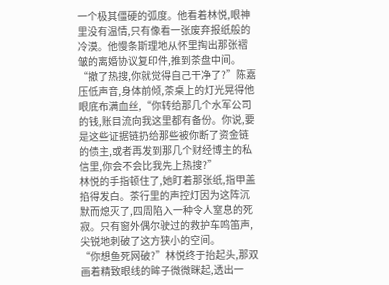一个极其僵硬的弧度。他看着林悦,眼神里没有温情,只有像看一张废弃报纸般的冷漠。他慢条斯理地从怀里掏出那张褶皱的离婚协议复印件,推到茶盘中间。
“撤了热搜,你就觉得自己干净了?”陈嘉压低声音,身体前倾,茶桌上的灯光晃得他眼底布满血丝,“你转给那几个水军公司的钱,账目流向我这里都有备份。你说,要是这些证据链扔给那些被你断了资金链的债主,或者再发到那几个财经博主的私信里,你会不会比我先上热搜?”
林悦的手指顿住了,她盯着那张纸,指甲盖掐得发白。茶行里的声控灯因为这阵沉默而熄灭了,四周陷入一种令人窒息的死寂。只有窗外偶尔驶过的救护车鸣笛声,尖锐地刺破了这方狭小的空间。
“你想鱼死网破?”林悦终于抬起头,那双画着精致眼线的眸子微微眯起,透出一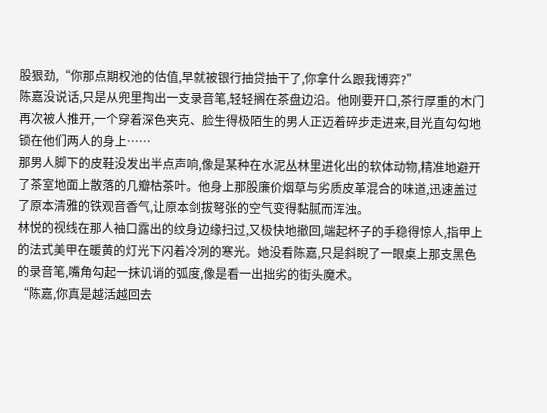股狠劲,“你那点期权池的估值,早就被银行抽贷抽干了,你拿什么跟我博弈?”
陈嘉没说话,只是从兜里掏出一支录音笔,轻轻搁在茶盘边沿。他刚要开口,茶行厚重的木门再次被人推开,一个穿着深色夹克、脸生得极陌生的男人正迈着碎步走进来,目光直勾勾地锁在他们两人的身上……
那男人脚下的皮鞋没发出半点声响,像是某种在水泥丛林里进化出的软体动物,精准地避开了茶室地面上散落的几瓣枯茶叶。他身上那股廉价烟草与劣质皮革混合的味道,迅速盖过了原本清雅的铁观音香气,让原本剑拔弩张的空气变得黏腻而浑浊。
林悦的视线在那人袖口露出的纹身边缘扫过,又极快地撤回,端起杯子的手稳得惊人,指甲上的法式美甲在暖黄的灯光下闪着冷冽的寒光。她没看陈嘉,只是斜睨了一眼桌上那支黑色的录音笔,嘴角勾起一抹讥诮的弧度,像是看一出拙劣的街头魔术。
“陈嘉,你真是越活越回去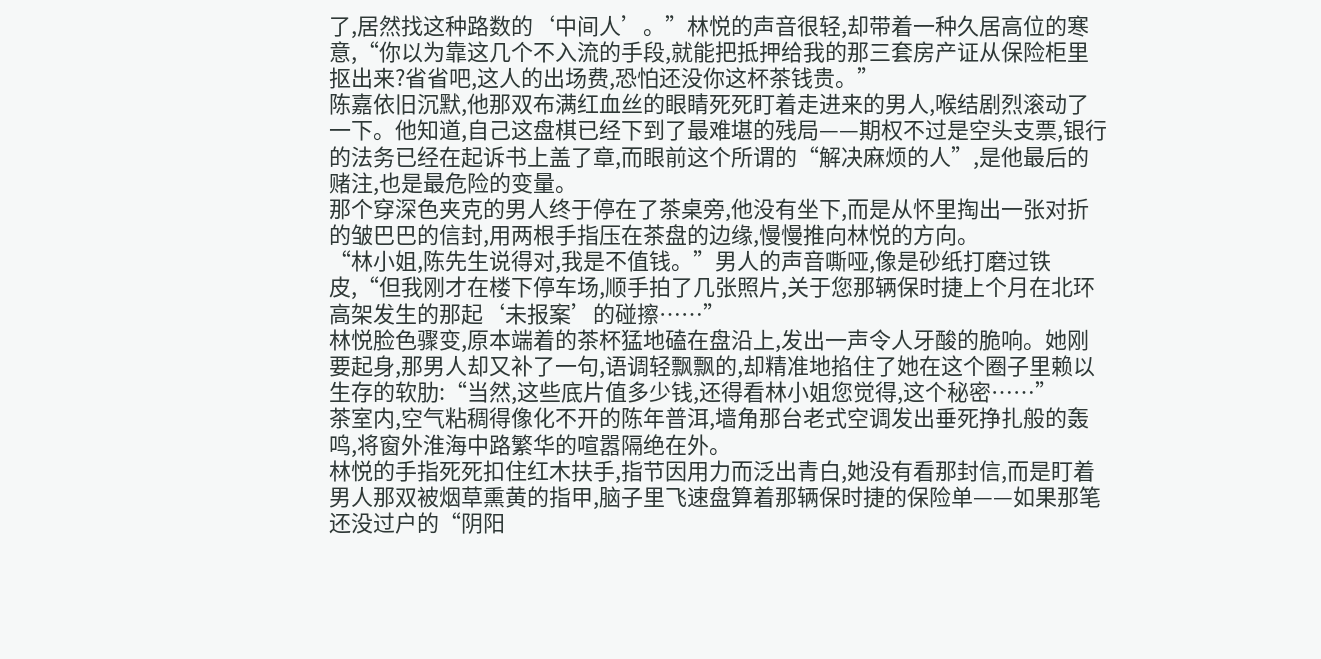了,居然找这种路数的‘中间人’。”林悦的声音很轻,却带着一种久居高位的寒意,“你以为靠这几个不入流的手段,就能把抵押给我的那三套房产证从保险柜里抠出来?省省吧,这人的出场费,恐怕还没你这杯茶钱贵。”
陈嘉依旧沉默,他那双布满红血丝的眼睛死死盯着走进来的男人,喉结剧烈滚动了一下。他知道,自己这盘棋已经下到了最难堪的残局——期权不过是空头支票,银行的法务已经在起诉书上盖了章,而眼前这个所谓的“解决麻烦的人”,是他最后的赌注,也是最危险的变量。
那个穿深色夹克的男人终于停在了茶桌旁,他没有坐下,而是从怀里掏出一张对折的皱巴巴的信封,用两根手指压在茶盘的边缘,慢慢推向林悦的方向。
“林小姐,陈先生说得对,我是不值钱。”男人的声音嘶哑,像是砂纸打磨过铁皮,“但我刚才在楼下停车场,顺手拍了几张照片,关于您那辆保时捷上个月在北环高架发生的那起‘未报案’的碰擦……”
林悦脸色骤变,原本端着的茶杯猛地磕在盘沿上,发出一声令人牙酸的脆响。她刚要起身,那男人却又补了一句,语调轻飘飘的,却精准地掐住了她在这个圈子里赖以生存的软肋:“当然,这些底片值多少钱,还得看林小姐您觉得,这个秘密……”
茶室内,空气粘稠得像化不开的陈年普洱,墙角那台老式空调发出垂死挣扎般的轰鸣,将窗外淮海中路繁华的喧嚣隔绝在外。
林悦的手指死死扣住红木扶手,指节因用力而泛出青白,她没有看那封信,而是盯着男人那双被烟草熏黄的指甲,脑子里飞速盘算着那辆保时捷的保险单——如果那笔还没过户的“阴阳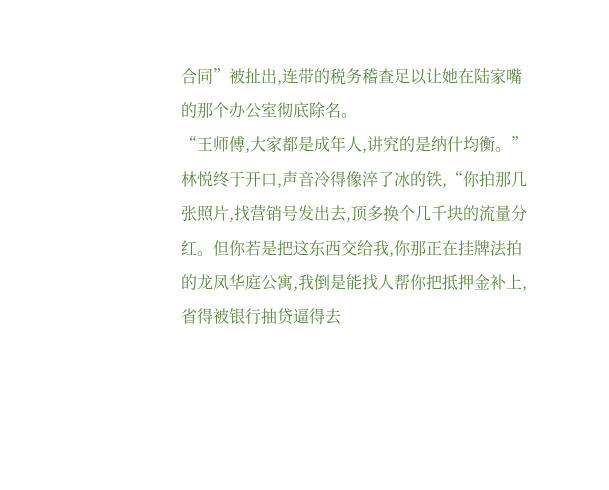合同”被扯出,连带的税务稽查足以让她在陆家嘴的那个办公室彻底除名。
“王师傅,大家都是成年人,讲究的是纳什均衡。”林悦终于开口,声音冷得像淬了冰的铁,“你拍那几张照片,找营销号发出去,顶多换个几千块的流量分红。但你若是把这东西交给我,你那正在挂牌法拍的龙凤华庭公寓,我倒是能找人帮你把抵押金补上,省得被银行抽贷逼得去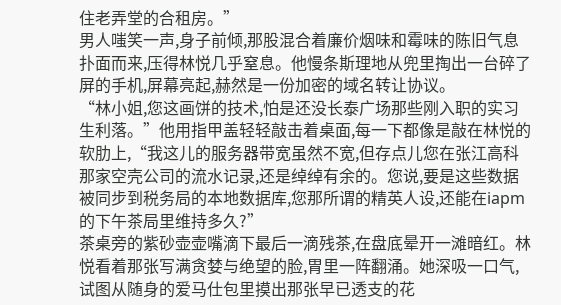住老弄堂的合租房。”
男人嗤笑一声,身子前倾,那股混合着廉价烟味和霉味的陈旧气息扑面而来,压得林悦几乎窒息。他慢条斯理地从兜里掏出一台碎了屏的手机,屏幕亮起,赫然是一份加密的域名转让协议。
“林小姐,您这画饼的技术,怕是还没长泰广场那些刚入职的实习生利落。”他用指甲盖轻轻敲击着桌面,每一下都像是敲在林悦的软肋上,“我这儿的服务器带宽虽然不宽,但存点儿您在张江高科那家空壳公司的流水记录,还是绰绰有余的。您说,要是这些数据被同步到税务局的本地数据库,您那所谓的精英人设,还能在iapm的下午茶局里维持多久?”
茶桌旁的紫砂壶壶嘴滴下最后一滴残茶,在盘底晕开一滩暗红。林悦看着那张写满贪婪与绝望的脸,胃里一阵翻涌。她深吸一口气,试图从随身的爱马仕包里摸出那张早已透支的花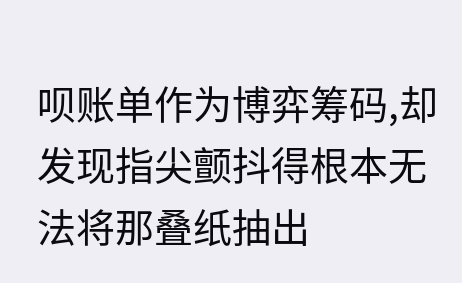呗账单作为博弈筹码,却发现指尖颤抖得根本无法将那叠纸抽出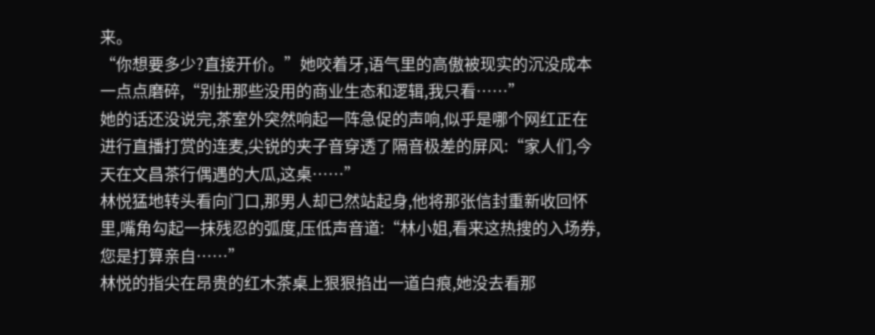来。
“你想要多少?直接开价。”她咬着牙,语气里的高傲被现实的沉没成本一点点磨碎,“别扯那些没用的商业生态和逻辑,我只看……”
她的话还没说完,茶室外突然响起一阵急促的声响,似乎是哪个网红正在进行直播打赏的连麦,尖锐的夹子音穿透了隔音极差的屏风:“家人们,今天在文昌茶行偶遇的大瓜,这桌……”
林悦猛地转头看向门口,那男人却已然站起身,他将那张信封重新收回怀里,嘴角勾起一抹残忍的弧度,压低声音道:“林小姐,看来这热搜的入场券,您是打算亲自……”
林悦的指尖在昂贵的红木茶桌上狠狠掐出一道白痕,她没去看那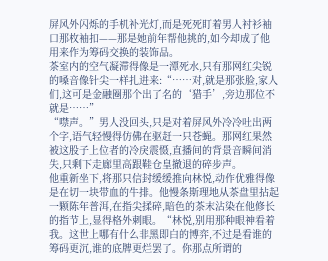屏风外闪烁的手机补光灯,而是死死盯着男人衬衫袖口那枚袖扣——那是她前年帮他挑的,如今却成了他用来作为筹码交换的装饰品。
茶室内的空气凝滞得像是一潭死水,只有那网红尖锐的嗓音像针尖一样扎进来:“……对,就是那张脸,家人们,这可是金融圈那个出了名的‘猎手’,旁边那位不就是……”
“噤声。”男人没回头,只是对着屏风外冷冷吐出两个字,语气轻慢得仿佛在驱赶一只苍蝇。那网红果然被这股子上位者的冷戾震慑,直播间的背景音瞬间消失,只剩下走廊里高跟鞋仓皇撤退的碎步声。
他重新坐下,将那只信封缓缓推向林悦,动作优雅得像是在切一块带血的牛排。他慢条斯理地从茶盘里拈起一颗陈年普洱,在指尖揉碎,暗色的茶末沾染在他修长的指节上,显得格外刺眼。“林悦,别用那种眼神看着我。这世上哪有什么非黑即白的博弈,不过是看谁的筹码更沉,谁的底牌更烂罢了。你那点所谓的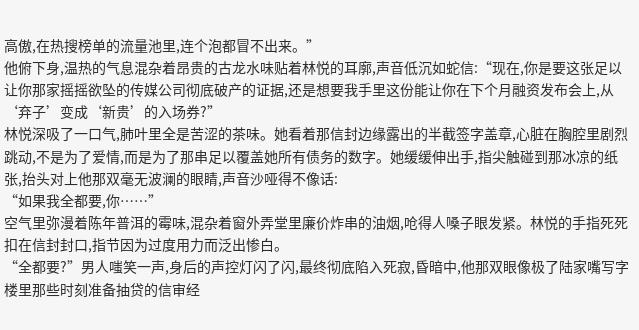高傲,在热搜榜单的流量池里,连个泡都冒不出来。”
他俯下身,温热的气息混杂着昂贵的古龙水味贴着林悦的耳廓,声音低沉如蛇信:“现在,你是要这张足以让你那家摇摇欲坠的传媒公司彻底破产的证据,还是想要我手里这份能让你在下个月融资发布会上,从‘弃子’变成‘新贵’的入场券?”
林悦深吸了一口气,肺叶里全是苦涩的茶味。她看着那信封边缘露出的半截签字盖章,心脏在胸腔里剧烈跳动,不是为了爱情,而是为了那串足以覆盖她所有债务的数字。她缓缓伸出手,指尖触碰到那冰凉的纸张,抬头对上他那双毫无波澜的眼睛,声音沙哑得不像话:
“如果我全都要,你……”
空气里弥漫着陈年普洱的霉味,混杂着窗外弄堂里廉价炸串的油烟,呛得人嗓子眼发紧。林悦的手指死死扣在信封封口,指节因为过度用力而泛出惨白。
“全都要?”男人嗤笑一声,身后的声控灯闪了闪,最终彻底陷入死寂,昏暗中,他那双眼像极了陆家嘴写字楼里那些时刻准备抽贷的信审经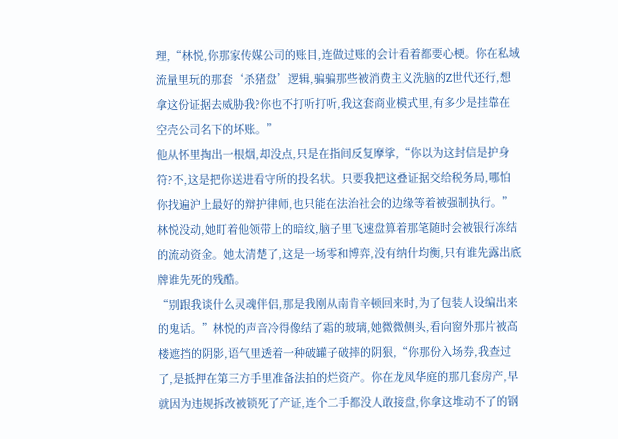理,“林悦,你那家传媒公司的账目,连做过账的会计看着都要心梗。你在私域流量里玩的那套‘杀猪盘’逻辑,骗骗那些被消费主义洗脑的Z世代还行,想拿这份证据去威胁我?你也不打听打听,我这套商业模式里,有多少是挂靠在空壳公司名下的坏账。”
他从怀里掏出一根烟,却没点,只是在指间反复摩挲,“你以为这封信是护身符?不,这是把你送进看守所的投名状。只要我把这叠证据交给税务局,哪怕你找遍沪上最好的辩护律师,也只能在法治社会的边缘等着被强制执行。”
林悦没动,她盯着他领带上的暗纹,脑子里飞速盘算着那笔随时会被银行冻结的流动资金。她太清楚了,这是一场零和博弈,没有纳什均衡,只有谁先露出底牌谁先死的残酷。
“别跟我谈什么灵魂伴侣,那是我刚从南肯辛顿回来时,为了包装人设编出来的鬼话。”林悦的声音冷得像结了霜的玻璃,她微微侧头,看向窗外那片被高楼遮挡的阴影,语气里透着一种破罐子破摔的阴狠,“你那份入场券,我查过了,是抵押在第三方手里准备法拍的烂资产。你在龙凤华庭的那几套房产,早就因为违规拆改被锁死了产证,连个二手都没人敢接盘,你拿这堆动不了的钢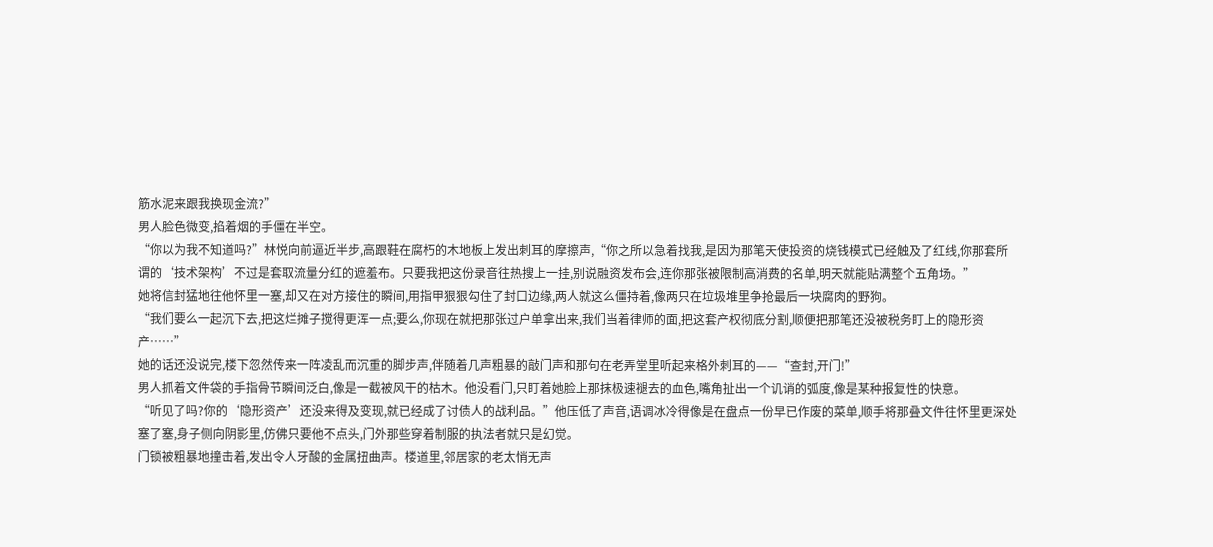筋水泥来跟我换现金流?”
男人脸色微变,掐着烟的手僵在半空。
“你以为我不知道吗?”林悦向前逼近半步,高跟鞋在腐朽的木地板上发出刺耳的摩擦声,“你之所以急着找我,是因为那笔天使投资的烧钱模式已经触及了红线,你那套所谓的‘技术架构’不过是套取流量分红的遮羞布。只要我把这份录音往热搜上一挂,别说融资发布会,连你那张被限制高消费的名单,明天就能贴满整个五角场。”
她将信封猛地往他怀里一塞,却又在对方接住的瞬间,用指甲狠狠勾住了封口边缘,两人就这么僵持着,像两只在垃圾堆里争抢最后一块腐肉的野狗。
“我们要么一起沉下去,把这烂摊子搅得更浑一点;要么,你现在就把那张过户单拿出来,我们当着律师的面,把这套产权彻底分割,顺便把那笔还没被税务盯上的隐形资产……”
她的话还没说完,楼下忽然传来一阵凌乱而沉重的脚步声,伴随着几声粗暴的敲门声和那句在老弄堂里听起来格外刺耳的——“查封,开门!”
男人抓着文件袋的手指骨节瞬间泛白,像是一截被风干的枯木。他没看门,只盯着她脸上那抹极速褪去的血色,嘴角扯出一个讥诮的弧度,像是某种报复性的快意。
“听见了吗?你的‘隐形资产’还没来得及变现,就已经成了讨债人的战利品。”他压低了声音,语调冰冷得像是在盘点一份早已作废的菜单,顺手将那叠文件往怀里更深处塞了塞,身子侧向阴影里,仿佛只要他不点头,门外那些穿着制服的执法者就只是幻觉。
门锁被粗暴地撞击着,发出令人牙酸的金属扭曲声。楼道里,邻居家的老太悄无声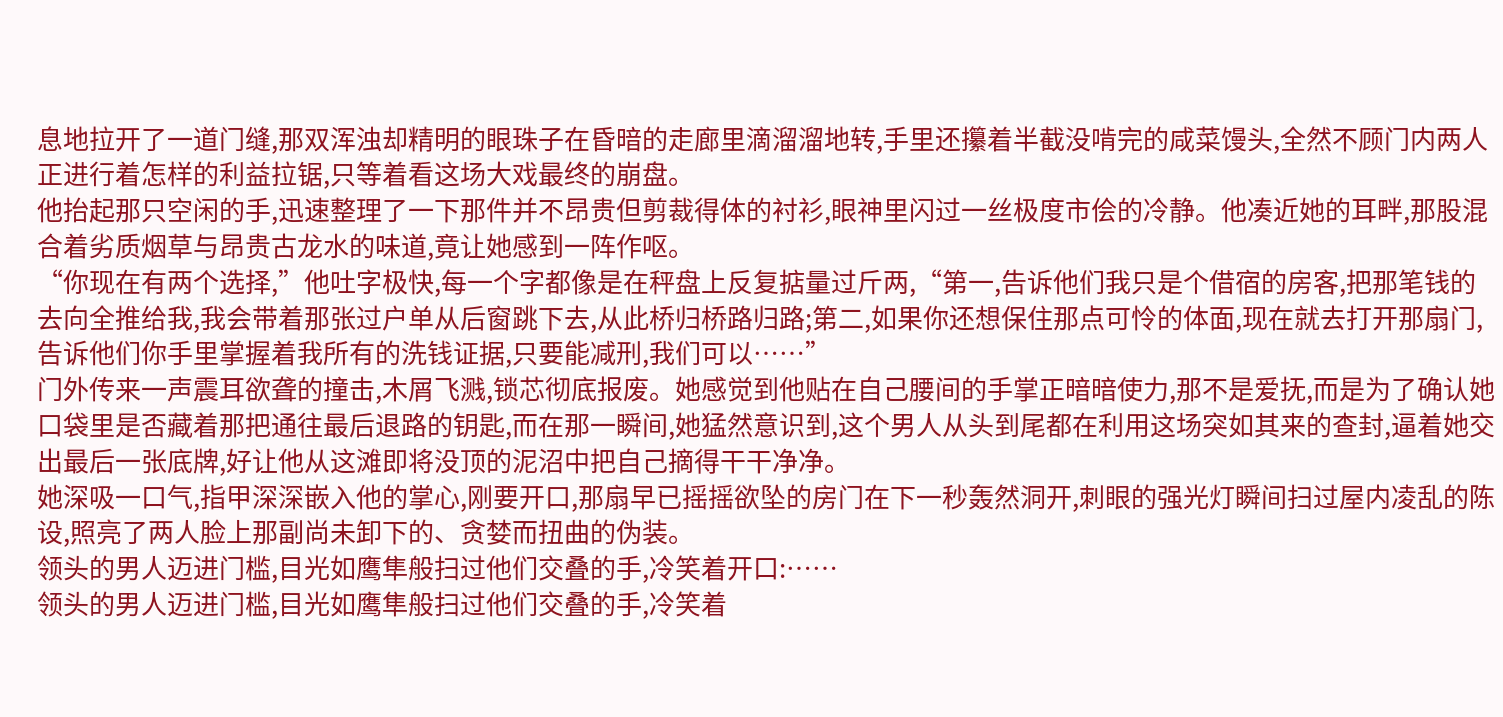息地拉开了一道门缝,那双浑浊却精明的眼珠子在昏暗的走廊里滴溜溜地转,手里还攥着半截没啃完的咸菜馒头,全然不顾门内两人正进行着怎样的利益拉锯,只等着看这场大戏最终的崩盘。
他抬起那只空闲的手,迅速整理了一下那件并不昂贵但剪裁得体的衬衫,眼神里闪过一丝极度市侩的冷静。他凑近她的耳畔,那股混合着劣质烟草与昂贵古龙水的味道,竟让她感到一阵作呕。
“你现在有两个选择,”他吐字极快,每一个字都像是在秤盘上反复掂量过斤两,“第一,告诉他们我只是个借宿的房客,把那笔钱的去向全推给我,我会带着那张过户单从后窗跳下去,从此桥归桥路归路;第二,如果你还想保住那点可怜的体面,现在就去打开那扇门,告诉他们你手里掌握着我所有的洗钱证据,只要能减刑,我们可以……”
门外传来一声震耳欲聋的撞击,木屑飞溅,锁芯彻底报废。她感觉到他贴在自己腰间的手掌正暗暗使力,那不是爱抚,而是为了确认她口袋里是否藏着那把通往最后退路的钥匙,而在那一瞬间,她猛然意识到,这个男人从头到尾都在利用这场突如其来的查封,逼着她交出最后一张底牌,好让他从这滩即将没顶的泥沼中把自己摘得干干净净。
她深吸一口气,指甲深深嵌入他的掌心,刚要开口,那扇早已摇摇欲坠的房门在下一秒轰然洞开,刺眼的强光灯瞬间扫过屋内凌乱的陈设,照亮了两人脸上那副尚未卸下的、贪婪而扭曲的伪装。
领头的男人迈进门槛,目光如鹰隼般扫过他们交叠的手,冷笑着开口:……
领头的男人迈进门槛,目光如鹰隼般扫过他们交叠的手,冷笑着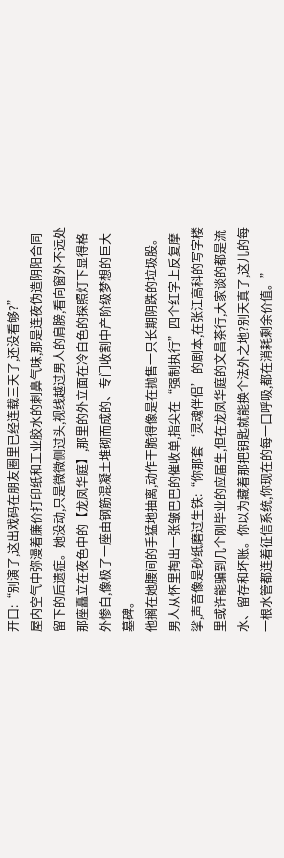开口:“别演了,这出戏码在朋友圈里已经连载三天了,还没看够?”
屋内空气中弥漫着廉价打印纸和工业胶水的刺鼻气味,那是连夜伪造阴阳合同留下的后遗症。她没动,只是微微侧过头,视线越过男人的肩膀,看向窗外不远处那座矗立在夜色中的【龙凤华庭】,那里的外立面在冷白色的探照灯下显得格外惨白,像极了一座由钢筋混凝土堆砌而成的、专门收割中产阶级梦想的巨大墓碑。
他搁在她腰间的手猛地抽离,动作干脆得像是在抛售一只长期阴跌的垃圾股。男人从怀里掏出一张皱巴巴的催收单,指尖在“强制执行”四个红字上反复摩挲,声音像是砂纸磨过生铁:“你那套‘灵魂伴侣’的剧本,在张江高科的写字楼里或许能骗到几个刚毕业的应届生,但在龙凤华庭的文昌茶行,大家谈的都是流水、留存和坏账。你以为藏着那把钥匙就能换个法外之地?别天真了,这儿的每一根水管都连着征信系统,你现在的每一口呼吸,都在消耗剩余价值。”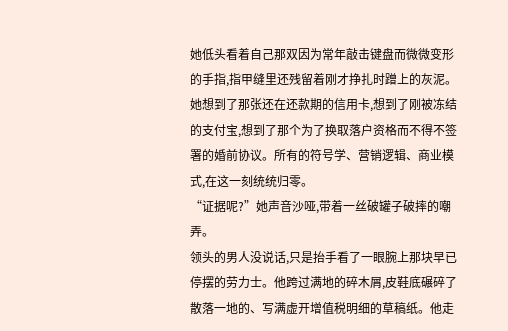她低头看着自己那双因为常年敲击键盘而微微变形的手指,指甲缝里还残留着刚才挣扎时蹭上的灰泥。她想到了那张还在还款期的信用卡,想到了刚被冻结的支付宝,想到了那个为了换取落户资格而不得不签署的婚前协议。所有的符号学、营销逻辑、商业模式,在这一刻统统归零。
“证据呢?”她声音沙哑,带着一丝破罐子破摔的嘲弄。
领头的男人没说话,只是抬手看了一眼腕上那块早已停摆的劳力士。他跨过满地的碎木屑,皮鞋底碾碎了散落一地的、写满虚开增值税明细的草稿纸。他走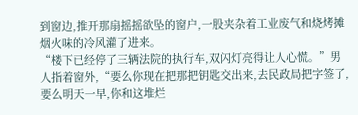到窗边,推开那扇摇摇欲坠的窗户,一股夹杂着工业废气和烧烤摊烟火味的冷风灌了进来。
“楼下已经停了三辆法院的执行车,双闪灯亮得让人心慌。”男人指着窗外,“要么你现在把那把钥匙交出来,去民政局把字签了,要么明天一早,你和这堆烂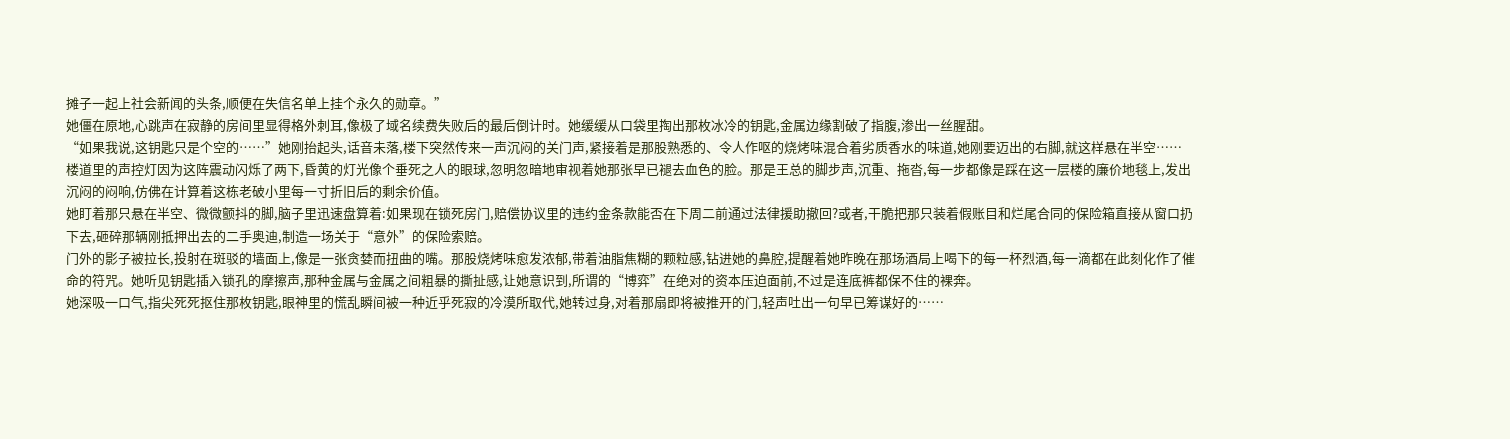摊子一起上社会新闻的头条,顺便在失信名单上挂个永久的勋章。”
她僵在原地,心跳声在寂静的房间里显得格外刺耳,像极了域名续费失败后的最后倒计时。她缓缓从口袋里掏出那枚冰冷的钥匙,金属边缘割破了指腹,渗出一丝腥甜。
“如果我说,这钥匙只是个空的……”她刚抬起头,话音未落,楼下突然传来一声沉闷的关门声,紧接着是那股熟悉的、令人作呕的烧烤味混合着劣质香水的味道,她刚要迈出的右脚,就这样悬在半空……
楼道里的声控灯因为这阵震动闪烁了两下,昏黄的灯光像个垂死之人的眼球,忽明忽暗地审视着她那张早已褪去血色的脸。那是王总的脚步声,沉重、拖沓,每一步都像是踩在这一层楼的廉价地毯上,发出沉闷的闷响,仿佛在计算着这栋老破小里每一寸折旧后的剩余价值。
她盯着那只悬在半空、微微颤抖的脚,脑子里迅速盘算着:如果现在锁死房门,赔偿协议里的违约金条款能否在下周二前通过法律援助撤回?或者,干脆把那只装着假账目和烂尾合同的保险箱直接从窗口扔下去,砸碎那辆刚抵押出去的二手奥迪,制造一场关于“意外”的保险索赔。
门外的影子被拉长,投射在斑驳的墙面上,像是一张贪婪而扭曲的嘴。那股烧烤味愈发浓郁,带着油脂焦糊的颗粒感,钻进她的鼻腔,提醒着她昨晚在那场酒局上喝下的每一杯烈酒,每一滴都在此刻化作了催命的符咒。她听见钥匙插入锁孔的摩擦声,那种金属与金属之间粗暴的撕扯感,让她意识到,所谓的“博弈”在绝对的资本压迫面前,不过是连底裤都保不住的裸奔。
她深吸一口气,指尖死死抠住那枚钥匙,眼神里的慌乱瞬间被一种近乎死寂的冷漠所取代,她转过身,对着那扇即将被推开的门,轻声吐出一句早已筹谋好的……